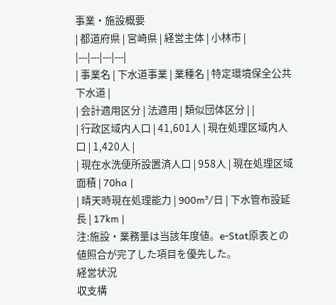事業・施設概要
| 都道府県 | 宮崎県 | 経営主体 | 小林市 |
|---|---|---|---|
| 事業名 | 下水道事業 | 業種名 | 特定環境保全公共下水道 |
| 会計適用区分 | 法適用 | 類似団体区分 | |
| 行政区域内人口 | 41,601人 | 現在処理区域内人口 | 1,420人 |
| 現在水洗便所設置済人口 | 958人 | 現在処理区域面積 | 70ha |
| 晴天時現在処理能力 | 900m³/日 | 下水管布設延長 | 17km |
注:施設・業務量は当該年度値。e-Stat原表との値照合が完了した項目を優先した。
経営状況
収支構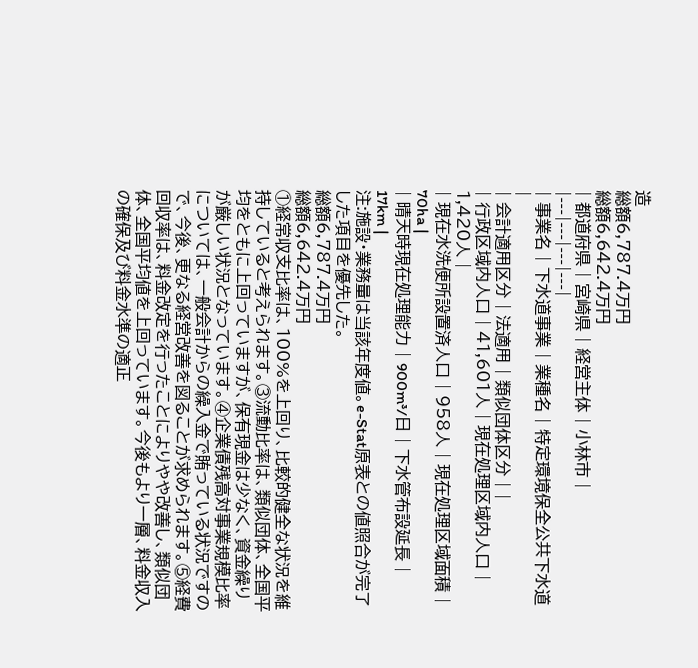造
総額6,787.4万円
総額6,642.4万円
| 都道府県 | 宮崎県 | 経営主体 | 小林市 |
|---|---|---|---|
| 事業名 | 下水道事業 | 業種名 | 特定環境保全公共下水道 |
| 会計適用区分 | 法適用 | 類似団体区分 | |
| 行政区域内人口 | 41,601人 | 現在処理区域内人口 | 1,420人 |
| 現在水洗便所設置済人口 | 958人 | 現在処理区域面積 | 70ha |
| 晴天時現在処理能力 | 900m³/日 | 下水管布設延長 | 17km |
注:施設・業務量は当該年度値。e-Stat原表との値照合が完了した項目を優先した。
総額6,787.4万円
総額6,642.4万円
①経常収支比率は、100%を上回り、比較的健全な状況を維持していると考えられます。③流動比率は、類似団体、全国平均をともに上回っていますが、保有現金は少なく、資金繰りが厳しい状況となっています。④企業債残高対事業規模比率については、一般会計からの繰入金で賄っている状況ですので、今後、更なる経営改善を図ることが求められます。⑤経費回収率は、料金改定を行ったことによりやや改善し、類似団体、全国平均値を上回っています。今後もより一層、料金収入の確保及び料金水準の適正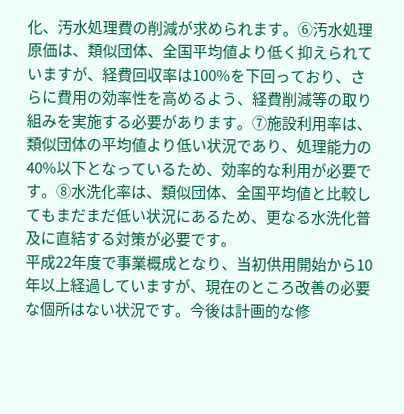化、汚水処理費の削減が求められます。⑥汚水処理原価は、類似団体、全国平均値より低く抑えられていますが、経費回収率は100%を下回っており、さらに費用の効率性を高めるよう、経費削減等の取り組みを実施する必要があります。⑦施設利用率は、類似団体の平均値より低い状況であり、処理能力の40%以下となっているため、効率的な利用が必要です。⑧水洗化率は、類似団体、全国平均値と比較してもまだまだ低い状況にあるため、更なる水洗化普及に直結する対策が必要です。
平成22年度で事業概成となり、当初供用開始から10年以上経過していますが、現在のところ改善の必要な個所はない状況です。今後は計画的な修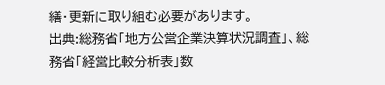繕・更新に取り組む必要があります。
出典:総務省「地方公営企業決算状況調査」、総務省「経営比較分析表」数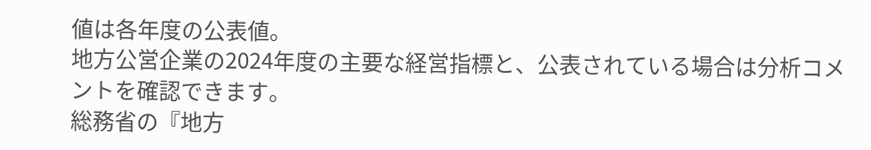値は各年度の公表値。
地方公営企業の2024年度の主要な経営指標と、公表されている場合は分析コメントを確認できます。
総務省の『地方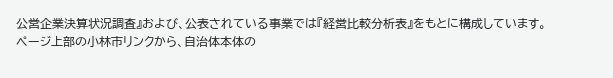公営企業決算状況調査』および、公表されている事業では『経営比較分析表』をもとに構成しています。
ページ上部の小林市リンクから、自治体本体の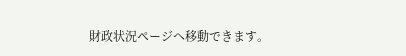財政状況ページへ移動できます。